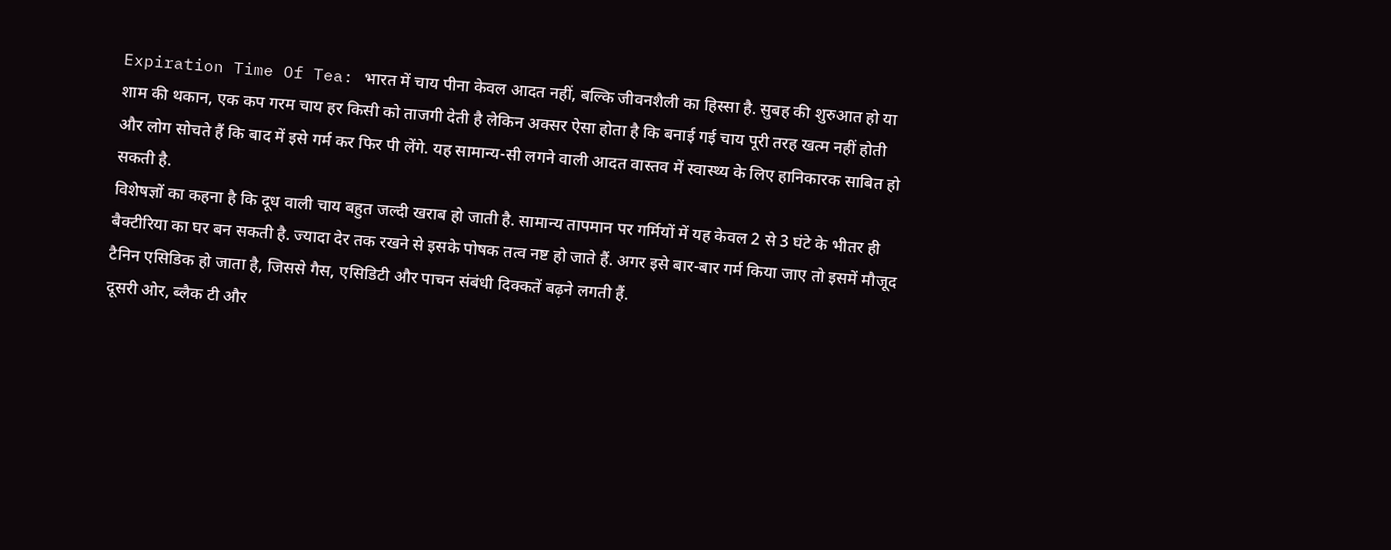Expiration Time Of Tea: भारत में चाय पीना केवल आदत नहीं, बल्कि जीवनशैली का हिस्सा है. सुबह की शुरुआत हो या शाम की थकान, एक कप गरम चाय हर किसी को ताजगी देती है लेकिन अक्सर ऐसा होता है कि बनाई गई चाय पूरी तरह खत्म नहीं होती और लोग सोचते हैं कि बाद में इसे गर्म कर फिर पी लेंगे. यह सामान्य-सी लगने वाली आदत वास्तव में स्वास्थ्य के लिए हानिकारक साबित हो सकती है.
विशेषज्ञों का कहना है कि दूध वाली चाय बहुत जल्दी खराब हो जाती है. सामान्य तापमान पर गर्मियों में यह केवल 2 से 3 घंटे के भीतर ही बैक्टीरिया का घर बन सकती है. ज्यादा देर तक रखने से इसके पोषक तत्व नष्ट हो जाते हैं. अगर इसे बार-बार गर्म किया जाए तो इसमें मौजूद टैनिन एसिडिक हो जाता है, जिससे गैस, एसिडिटी और पाचन संबंधी दिक्कतें बढ़ने लगती हैं.
दूसरी ओर, ब्लैक टी और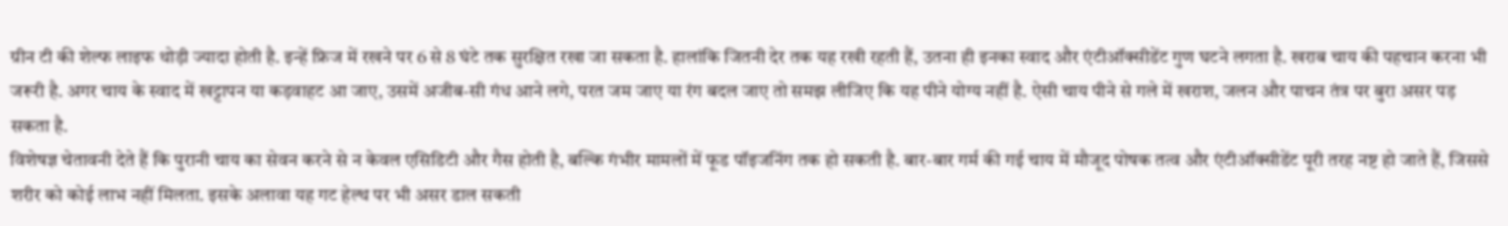ग्रीन टी की शेल्फ लाइफ थोड़ी ज्यादा होती है. इन्हें फ्रिज में रखने पर 6 से 8 घंटे तक सुरक्षित रखा जा सकता है. हालांकि जितनी देर तक यह रखी रहती हैं, उतना ही इनका स्वाद और एंटीऑक्सीडेंट गुण घटने लगता है. खराब चाय की पहचान करना भी जरूरी है. अगर चाय के स्वाद में खट्टापन या कड़वाहट आ जाए, उसमें अजीब-सी गंध आने लगे, परत जम जाए या रंग बदल जाए तो समझ लीजिए कि यह पीने योग्य नहीं है. ऐसी चाय पीने से गले में खराश, जलन और पाचन तंत्र पर बुरा असर पड़ सकता है.
विशेषज्ञ चेतावनी देते हैं कि पुरानी चाय का सेवन करने से न केवल एसिडिटी और गैस होती है, बल्कि गंभीर मामलों में फूड पॉइजनिंग तक हो सकती है. बार-बार गर्म की गई चाय में मौजूद पोषक तत्व और एंटीऑक्सीडेंट पूरी तरह नष्ट हो जाते हैं, जिससे शरीर को कोई लाभ नहीं मिलता. इसके अलावा यह गट हेल्थ पर भी असर डाल सकती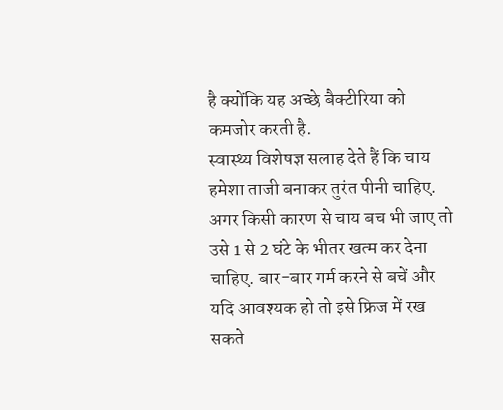है क्योंकि यह अच्छे बैक्टीरिया को कमजोर करती है.
स्वास्थ्य विशेषज्ञ सलाह देते हैं कि चाय हमेशा ताजी बनाकर तुरंत पीनी चाहिए. अगर किसी कारण से चाय बच भी जाए तो उसे 1 से 2 घंटे के भीतर खत्म कर देना चाहिए. बार-बार गर्म करने से बचें और यदि आवश्यक हो तो इसे फ्रिज में रख सकते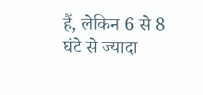हैं, लेकिन 6 से 8 घंटे से ज्यादा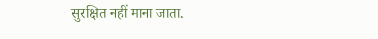सुरक्षित नहीं माना जाता.